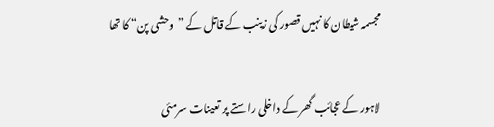مجسمہ شیطان کا نہیں قصور کی زینب کے قاتل کے ”وحشی پن“ کا تھا


لاہور کے عجائب گھر کے داخلی راستے پر تعینات سرمئی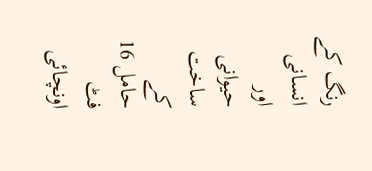رنگ کے انسانی اور حیوانی ساخت کے حامل 16 فٹ اونچائی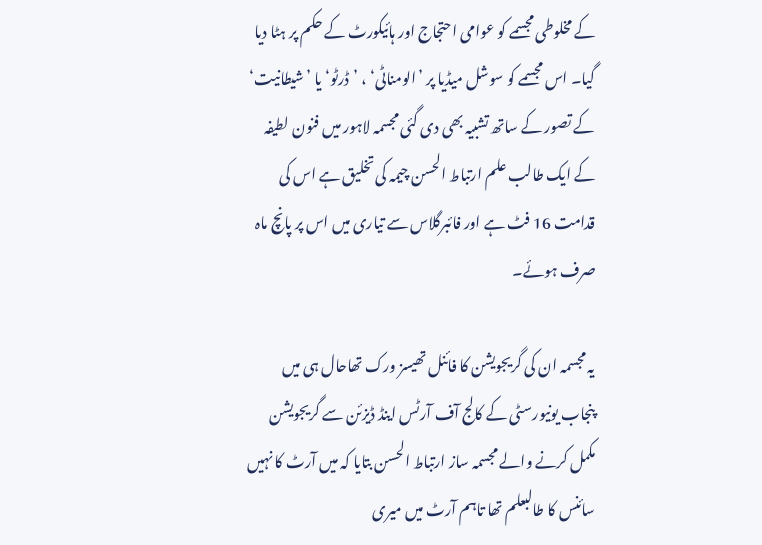کے مخلوطی مجسمے کو عوامی احتجاج اور ہائیکورٹ کے حکم پر ہٹا دیا گیا۔ اس مجسمے کو سوشل میڈیا پر ’الومناٹی‘ ، ’ڈرٹو‘ یا ’شیطانیت‘ کے تصور کے ساتھ تشبیہ بھی دی گئی مجسمہ لاہور میں فنون لطیفہ کے ایک طالب علم ارتباط الحسن چیمہ کی تخلیق ہے اس کی قدامت 16 فٹ ہے اور فائبرگلاس سے تیاری میں اس پر پانچ ماہ صرف ہوئے۔

یہ مجسمہ ان کی گریجویشن کا فائنل تھیسز ورک تھاحال ہی میں پنجاب یونیورسٹی کے کالج آف آرٹس اینڈ ڈیزئن سے گریجویشن مکمل کرنے والے مجسمہ ساز ارتباط الحسن بتایا کہ میں آرٹ کا نہیں سائنس کا طالبعلم تھا تاہم آرٹ میں میری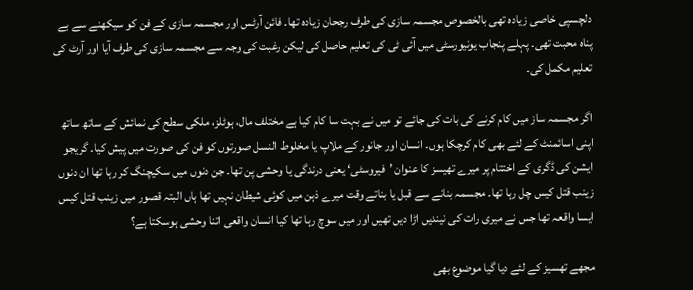دلچسپی خاصی زیادہ تھی بالخصوص مجسمہ سازی کی طرف رجحان زیادہ تھا۔ فائن آرٹس اور مجسمہ سازی کے فن کو سیکھنے سے بے پناہ محبت تھی۔ پہلے پنجاب یونیورسٹی میں آئی ٹی کی تعلیم حاصل کی لیکن رغبت کی وجہ سے مجسمہ سازی کی طرف آیا اور آرٹ کی تعلیم مکمل کی۔

اگر مجسمہ ساز میں کام کرنے کی بات کی جائے تو میں نے بہت سا کام کیا ہے مختلف مال، ہوٹلز، ملکی سطح کی نمائش کے ساتھ ساتھ اپنی اسائمنٹ کے لئے بھی کام کرچکا ہوں۔ انسان اور جانور کے ملاپ یا مخلوط النسل صورتوں کو فن کی صورت میں پیش کیا۔ گریجو ایشن کی ڈگری کے اختتام پر میرے تھیسز کا عنوان ’فیروسٹی‘ یعنی درندگی یا وحشی پن تھا۔ جن دنوں میں سکیچنگ کر رہا تھا ان دنوں زینب قتل کیس چل رہا تھا۔ مجسمہ بنانے سے قبل یا بناتے وقت میرے ذہن میں کوئی شیطان نہیں تھا ہاں البتہ قصور میں زینب قتل کیس ایسا واقعہ تھا جس نے میری رات کی نیندیں اڑا دیں تھیں اور میں سوچ رہا تھا کیا انسان واقعی اتنا وحشی ہوسکتا ہے؟

مجھے تھسیز کے لئے دیا گیا موضوع بھی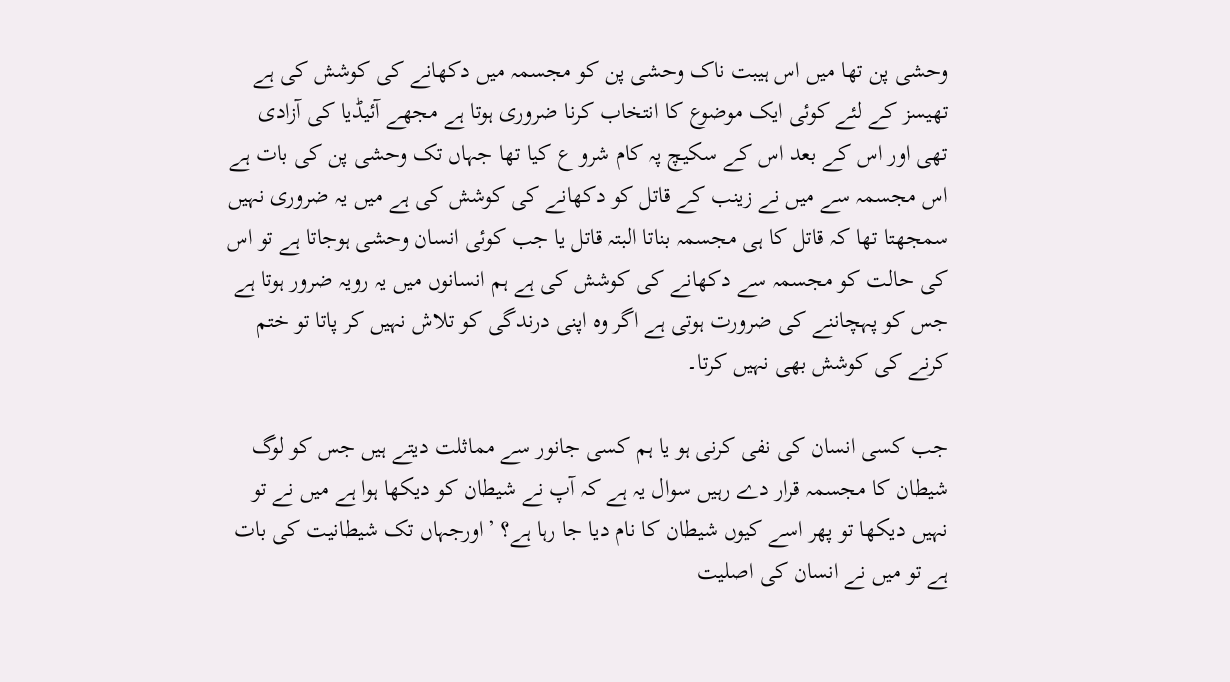وحشی پن تھا میں اس ہیبت ناک وحشی پن کو مجسمہ میں دکھانے کی کوشش کی ہے تھیسز کے لئے کوئی ایک موضوع کا انتخاب کرنا ضروری ہوتا ہے مجھے آئیڈیا کی آزادی تھی اور اس کے بعد اس کے سکیچ پہ کام شرو ع کیا تھا جہاں تک وحشی پن کی بات ہے اس مجسمہ سے میں نے زینب کے قاتل کو دکھانے کی کوشش کی ہے میں یہ ضروری نہیں سمجھتا تھا کہ قاتل کا ہی مجسمہ بناتا البتہ قاتل یا جب کوئی انسان وحشی ہوجاتا ہے تو اس کی حالت کو مجسمہ سے دکھانے کی کوشش کی ہے ہم انسانوں میں یہ رویہ ضرور ہوتا ہے جس کو پہچاننے کی ضرورت ہوتی ہے اگر وہ اپنی درندگی کو تلاش نہیں کر پاتا تو ختم کرنے کی کوشش بھی نہیں کرتا۔

جب کسی انسان کی نفی کرنی ہو یا ہم کسی جانور سے مماثلت دیتے ہیں جس کو لوگ شیطان کا مجسمہ قرار دے رہیں سوال یہ ہے کہ آپ نے شیطان کو دیکھا ہوا ہے میں نے تو نہیں دیکھا تو پھر اسے کیوں شیطان کا نام دیا جا رہا ہے؟ ’اورجہاں تک شیطانیت کی بات ہے تو میں نے انسان کی اصلیت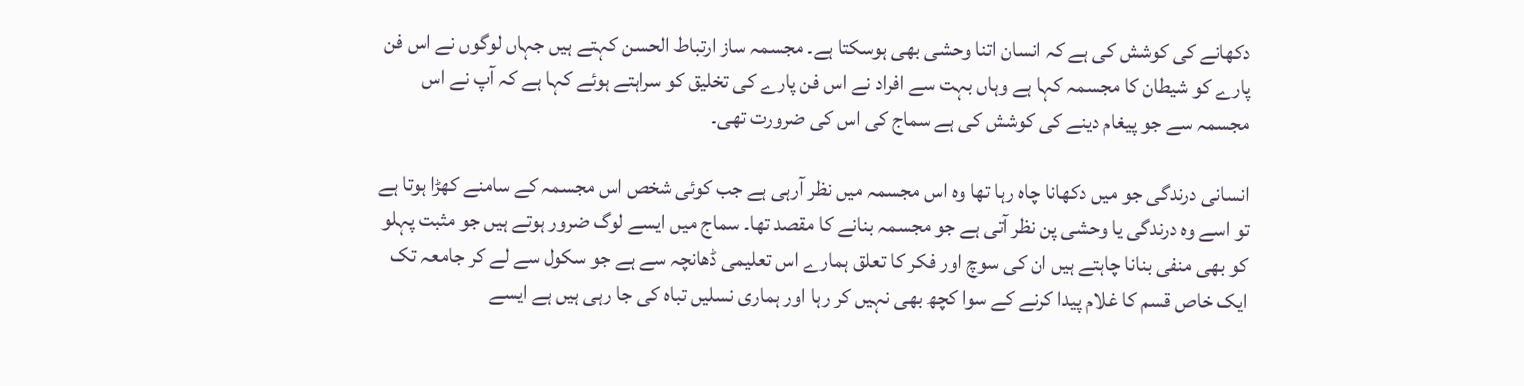دکھانے کی کوشش کی ہے کہ انسان اتنا وحشی بھی ہوسکتا ہے۔ مجسمہ ساز ارتباط الحسن کہتے ہیں جہاں لوگوں نے اس فن پارے کو شیطان کا مجسمہ کہا ہے وہاں بہت سے افراد نے اس فن پارے کی تخلیق کو سراہتے ہوئے کہا ہے کہ آپ نے اس مجسمہ سے جو پیغام دینے کی کوشش کی ہے سماج کی اس کی ضرورت تھی۔

انسانی درندگی جو میں دکھانا چاہ رہا تھا وہ اس مجسمہ میں نظر آرہی ہے جب کوئی شخص اس مجسمہ کے سامنے کھڑا ہوتا ہے تو اسے وہ درندگی یا وحشی پن نظر آتی ہے جو مجسمہ بنانے کا مقصد تھا۔ سماج میں ایسے لوگ ضرور ہوتے ہیں جو مثبت پہلو کو بھی منفی بنانا چاہتے ہیں ان کی سوچ اور فکر کا تعلق ہمارے اس تعلیمی ڈھانچہ سے ہے جو سکول سے لے کر جامعہ تک ایک خاص قسم کا غلام پیدا کرنے کے سوا کچھ بھی نہیں کر رہا اور ہماری نسلیں تباہ کی جا رہی ہیں ہے ایسے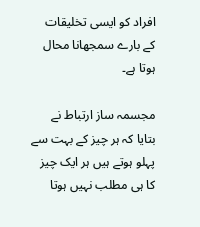افراد کو ایسی تخلیقات کے بارے سمجھانا محال ہوتا ہے۔

مجسمہ ساز ارتباط نے بتایا کہ ہر چیز کے بہت سے پہلو ہوتے ہیں ہر ایک چیز کا ہی مطلب نہیں ہوتا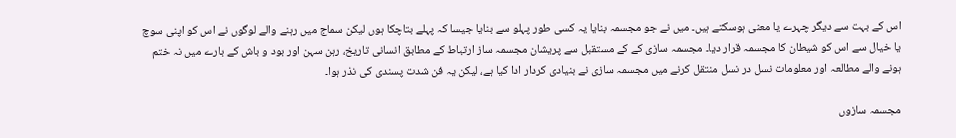اس کے بہت سے دیگر چہرے یا معنی ہوسکتے ہیں۔ میں نے جو مجسمہ بنایا یہ کسی طور پہلو سے بنایا جیسا کہ پہلے بتاچکا ہوں لیکن سماج میں رہنے والے لوگوں نے اس کو اپنی سوچ یا خیال سے اس کو شیطان کا مجسمہ قرار دیا۔ مجسمہ سازی کے کے مستقبل سے پریشان مجسمہ ساز ارتباط کے مطابق انسانی تاریخ، رہن سہن اور بود و باش کے بارے میں نہ ختم ہونے والے مطالعہ اور معلومات نسل در نسل منتقل کرنے میں مجسمہ سازی نے بنیادی کردار ادا کیا ہے، لیکن یہ فن شدت پسندی کی نذر ہوا۔

مجسمہ سازوں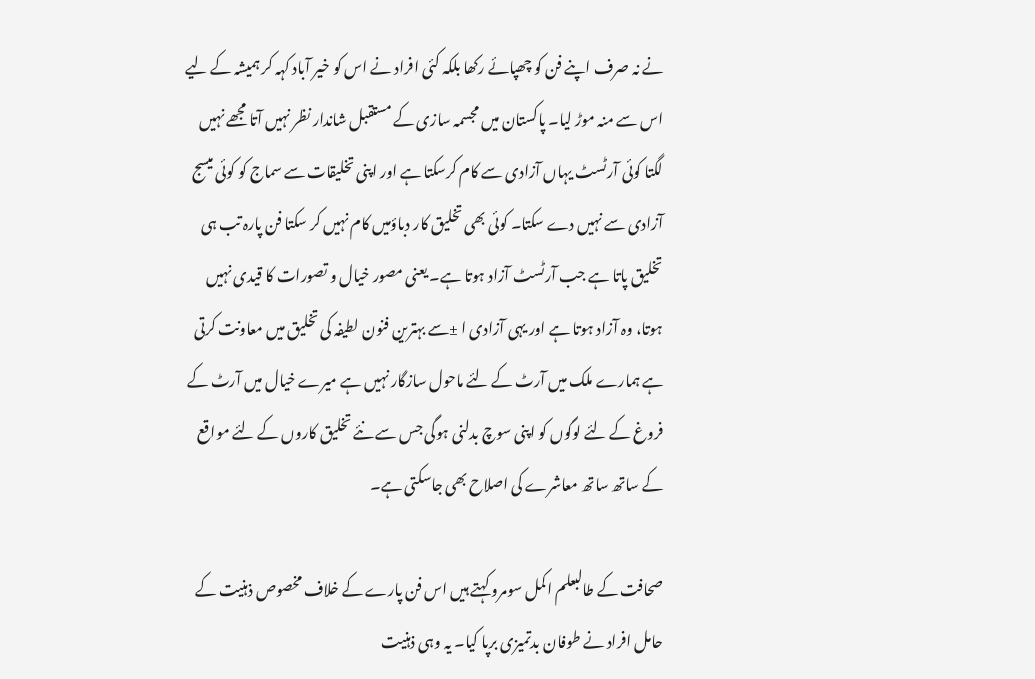نے نہ صرف اپنے فن کو چھپائے رکھا بلکہ کئی افراد نے اس کو خیر آباد کہہ کر ہمیشہ کے لیے اس سے منہ موڑ لیا۔ پاکستان میں مجسمہ سازی کے مستقبل شاندار نظر نہیں آتا مجھے نہیں لگتا کوئی آرٹسٹ یہاں آزادی سے کام کرسکتا ہے اور اپنی تخلیقات سے سماج کو کوئی میسج آزادی سے نہیں دے سکتا۔ کوئی بھی تخلیق کار دباؤمیں کام نہیں کر سکتا فن پارہ تب ہی تخلیق پاتا ہے جب آرٹسٹ آزاد ہوتا ہے۔ یعنی مصور خیال و تصورات کا قیدی نہیں ہوتا، وہ آزاد ہوتا ہے اور یہی آزادی ا ±سے بہترین فنون لطیفہ کی تخلیق میں معاونت کرتی ہے ہمارے ملک میں آرٹ کے لئے ماحول سازگار نہیں ہے میرے خیال میں آرٹ کے فروغ کے لئے لوگوں کو اپنی سوچ بدلنی ہوگی جس سے نئے تخلیق کاروں کے لئے مواقع کے ساتھ ساتھ معاشرے کی اصلاح بھی جاسکتی ہے۔

صحافت کے طالبعلم اکمل سومرو کہتے ہیں اس فن پارے کے خلاف مخصوص ذہنیت کے حامل افراد نے طوفان بدتمیزی برپا کیا۔ یہ وہی ذہنیت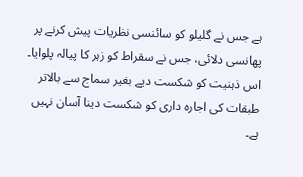ہے جس نے گلیلو کو سائنسی نظریات پیش کرنے پر پھانسی دلائی، جس نے سقراط کو زہر کا پیالہ پلوایا۔ اس ذہنیت کو شکست دیے بغیر سماج سے بالاتر طبقات کی اجارہ داری کو شکست دینا آسان نہیں ہے۔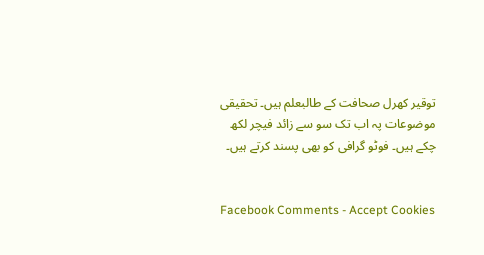توقیر کھرل صحافت کے طالبعلم ہیں۔ تحقیقی موضوعات پہ اب تک سو سے زائد فیچر لکھ چکے ہیں۔ فوٹو گرافی کو بھی پسند کرتے ہیں۔


Facebook Comments - Accept Cookies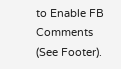to Enable FB Comments (See Footer).